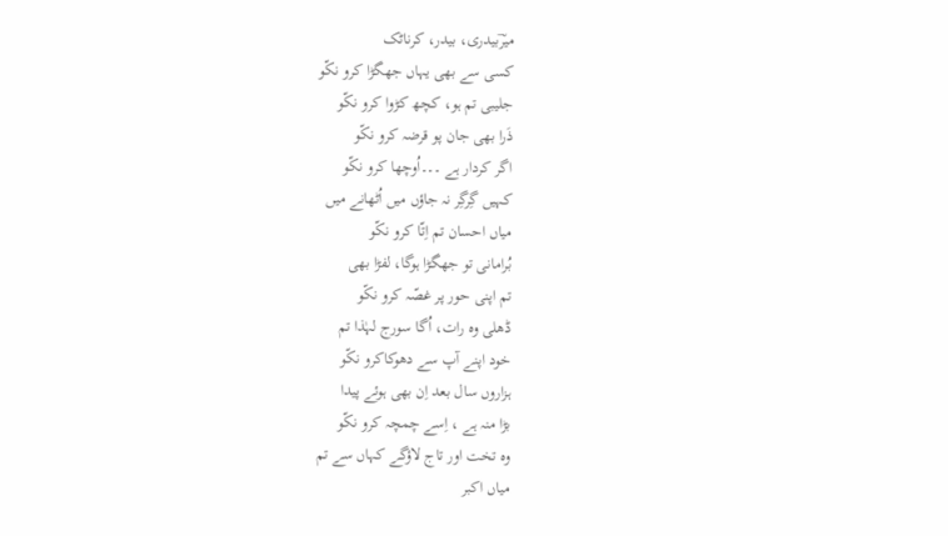میرؔبیدری، بیدر، کرناٹک
کسی سے بھی یہاں جھگڑا کرو نکّو
جلیبی تم ہو، کچھ کڑوا کرو نکّو
ذَرا بھی جان پو قرضہ کرو نکّو
اگر کردار ہے ۔۔۔اُوچھا کرو نکّو
کہیں گِرگِر نہ جاؤں میں اُٹھانے میں
میاں احسان تم اِتّا کرو نکّو
بُرامانی تو جھگڑا ہوگا، لفڑا بھی
تم اپنی حور پر غصّہ کرو نکّو
ڈھلی وہ رات، اُگا سورج لہٰذا تم
خود اپنے آپ سے دھوکاکرو نکّو
ہزاروں سال بعد اِن بھی ہوئے پیدا
بڑا منہ ہے ، اِسے چمچہ کرو نکّو
وہ تخت اور تاج لاؤگے کہاں سے تم
میاں اکبر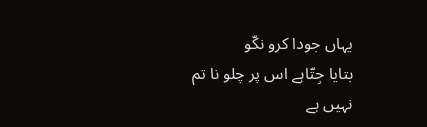یہاں جودا کرو نکّو
بتایا جِتّاہے اس پر چلو نا تم
نہیں ہے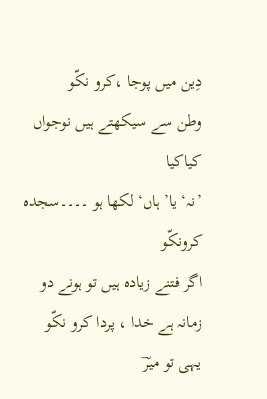دِین میں پوجا ،کرو نکّو
وطن سے سیکھتے ہیں نوجواں کیاکیا
’نہ‘ یا’ ہاں‘ لکھا ہو ۔۔۔۔سجدہ کرونکّو
اگر فتنے زیادہ ہیں تو ہونے دو
زمانہ ہے خدا ، پردا کرو نکّو
یہی تو میرؔ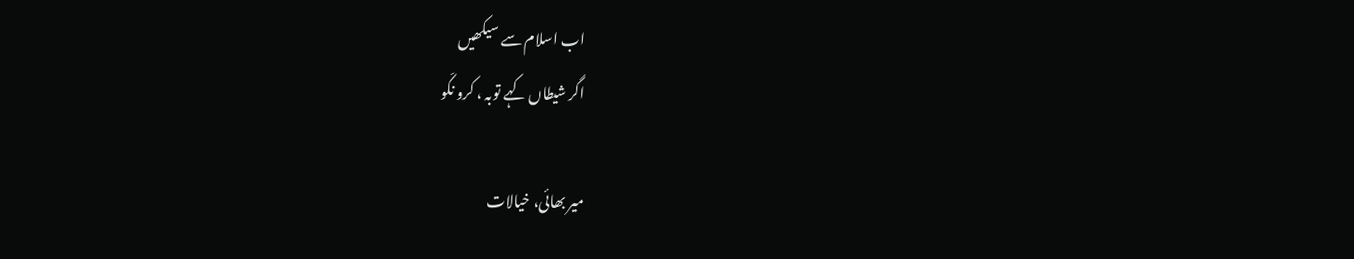اب اسلام سے سیکھیں
اگر شیطاں کہے توبہ ، کرو نکّو

میر بھائی، خیالات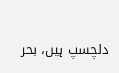دلچسپ ہیں، بحر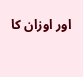اور اوزان کا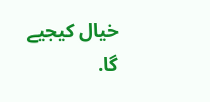خیال کیجیے گا.